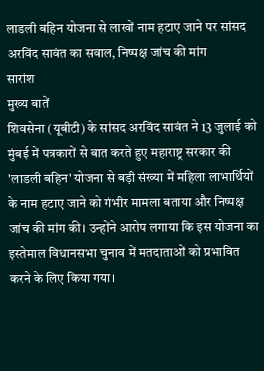लाडली बहिन योजना से लाखों नाम हटाए जाने पर सांसद अरविंद सावंत का सवाल, निष्पक्ष जांच की मांग
सारांश
मुख्य बातें
शिवसेना (यूबीटी) के सांसद अरविंद सावंत ने 13 जुलाई को मुंबई में पत्रकारों से बात करते हुए महाराष्ट्र सरकार की 'लाडली बहिन' योजना से बड़ी संख्या में महिला लाभार्थियों के नाम हटाए जाने को गंभीर मामला बताया और निष्पक्ष जांच की मांग की। उन्होंने आरोप लगाया कि इस योजना का इस्तेमाल विधानसभा चुनाव में मतदाताओं को प्रभावित करने के लिए किया गया।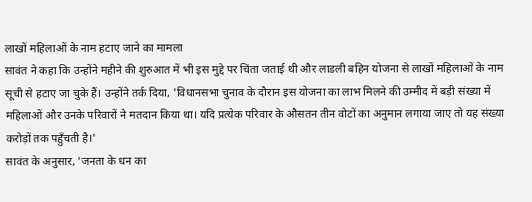लाखों महिलाओं के नाम हटाए जाने का मामला
सावंत ने कहा कि उन्होंने महीने की शुरुआत में भी इस मुद्दे पर चिंता जताई थी और लाडली बहिन योजना से लाखों महिलाओं के नाम सूची से हटाए जा चुके हैं। उन्होंने तर्क दिया, 'विधानसभा चुनाव के दौरान इस योजना का लाभ मिलने की उम्मीद में बड़ी संख्या में महिलाओं और उनके परिवारों ने मतदान किया था। यदि प्रत्येक परिवार के औसतन तीन वोटों का अनुमान लगाया जाए तो यह संख्या करोड़ों तक पहुँचती है।'
सावंत के अनुसार, 'जनता के धन का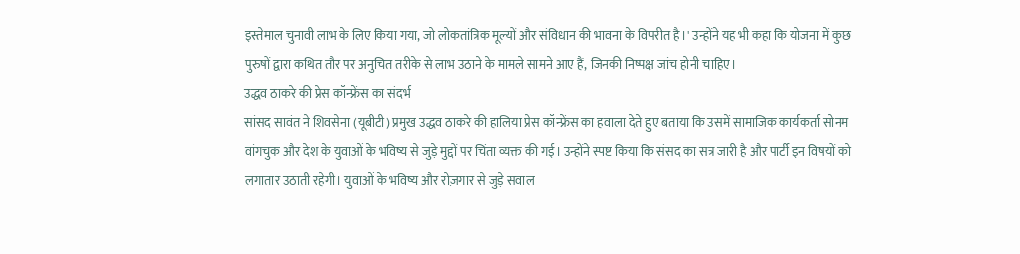इस्तेमाल चुनावी लाभ के लिए किया गया, जो लोकतांत्रिक मूल्यों और संविधान की भावना के विपरीत है।' उन्होंने यह भी कहा कि योजना में कुछ पुरुषों द्वारा कथित तौर पर अनुचित तरीके से लाभ उठाने के मामले सामने आए हैं, जिनकी निष्पक्ष जांच होनी चाहिए।
उद्धव ठाकरे की प्रेस कॉन्फ्रेंस का संदर्भ
सांसद सावंत ने शिवसेना (यूबीटी) प्रमुख उद्धव ठाकरे की हालिया प्रेस कॉन्फ्रेंस का हवाला देते हुए बताया कि उसमें सामाजिक कार्यकर्ता सोनम वांगचुक और देश के युवाओं के भविष्य से जुड़े मुद्दों पर चिंता व्यक्त की गई। उन्होंने स्पष्ट किया कि संसद का सत्र जारी है और पार्टी इन विषयों को लगातार उठाती रहेगी। युवाओं के भविष्य और रोज़गार से जुड़े सवाल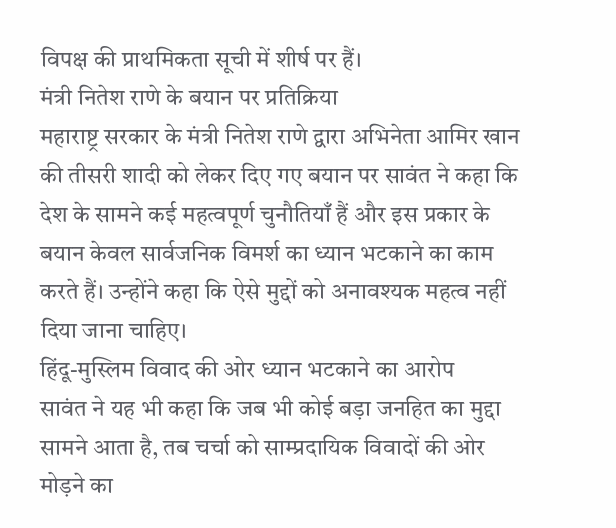विपक्ष की प्राथमिकता सूची में शीर्ष पर हैं।
मंत्री नितेश राणे के बयान पर प्रतिक्रिया
महाराष्ट्र सरकार के मंत्री नितेश राणे द्वारा अभिनेता आमिर खान की तीसरी शादी को लेकर दिए गए बयान पर सावंत ने कहा कि देश के सामने कई महत्वपूर्ण चुनौतियाँ हैं और इस प्रकार के बयान केवल सार्वजनिक विमर्श का ध्यान भटकाने का काम करते हैं। उन्होंने कहा कि ऐसे मुद्दों को अनावश्यक महत्व नहीं दिया जाना चाहिए।
हिंदू-मुस्लिम विवाद की ओर ध्यान भटकाने का आरोप
सावंत ने यह भी कहा कि जब भी कोई बड़ा जनहित का मुद्दा सामने आता है, तब चर्चा को साम्प्रदायिक विवादों की ओर मोड़ने का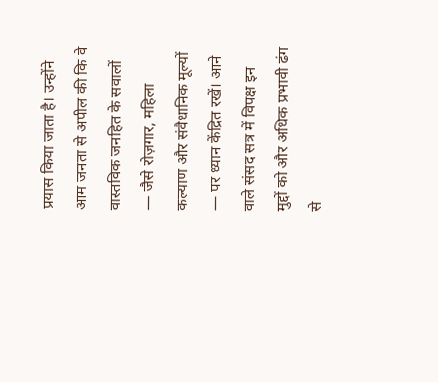प्रयास किया जाता है। उन्होंने आम जनता से अपील की कि वे वास्तविक जनहित के सवालों — जैसे रोज़गार, महिला कल्याण और संवैधानिक मूल्यों — पर ध्यान केंद्रित रखें। आने वाले संसद सत्र में विपक्ष इन मुद्दों को और अधिक प्रभावी ढंग से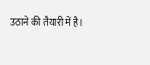उठाने की तैयारी में है।